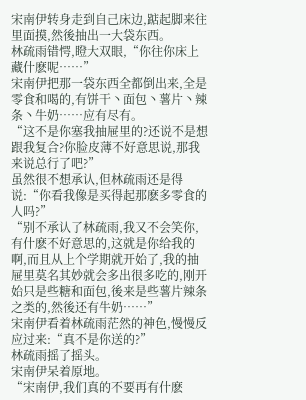宋南伊转身走到自己床边,踮起脚来往里面摸,然後抽出一大袋东西。
林疏雨错愕,瞪大双眼,“你往你床上藏什麽呢……”
宋南伊把那一袋东西全都倒出来,全是零食和喝的,有饼干丶面包丶薯片丶辣条丶牛奶……应有尽有。
“这不是你塞我抽屉里的?还说不是想跟我复合?你脸皮薄不好意思说,那我来说总行了吧?”
虽然很不想承认,但林疏雨还是得说:“你看我像是买得起那麽多零食的人吗?”
“别不承认了林疏雨,我又不会笑你,有什麽不好意思的,这就是你给我的啊,而且从上个学期就开始了,我的抽屉里莫名其妙就会多出很多吃的,刚开始只是些糖和面包,後来是些薯片辣条之类的,然後还有牛奶……”
宋南伊看着林疏雨茫然的神色,慢慢反应过来:“真不是你送的?”
林疏雨摇了摇头。
宋南伊呆着原地。
“宋南伊,我们真的不要再有什麽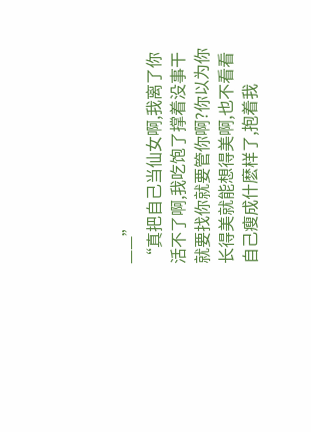——”
“真把自己当仙女啊,我离了你活不了啊,我吃饱了撑着没事干就要找你就要管你啊?你以为你长得美就能想得美啊,也不看看自己瘦成什麽样了,抱着我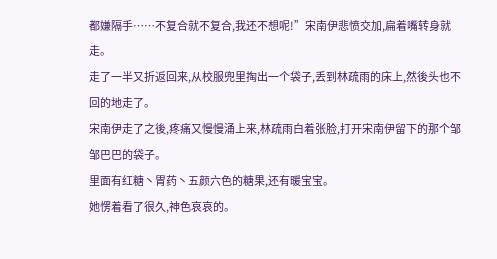都嫌隔手……不复合就不复合,我还不想呢!”宋南伊悲愤交加,扁着嘴转身就走。
走了一半又折返回来,从校服兜里掏出一个袋子,丢到林疏雨的床上,然後头也不回的地走了。
宋南伊走了之後,疼痛又慢慢涌上来,林疏雨白着张脸,打开宋南伊留下的那个邹邹巴巴的袋子。
里面有红糖丶胃药丶五颜六色的糖果,还有暖宝宝。
她愣着看了很久,神色哀哀的。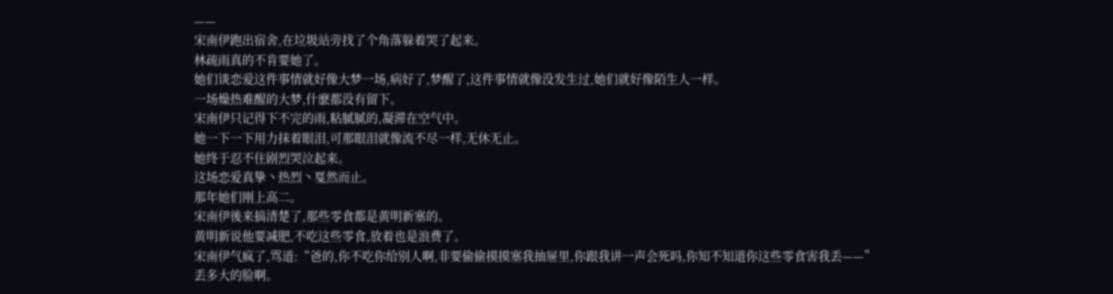——
宋南伊跑出宿舍,在垃圾站旁找了个角落躲着哭了起来。
林疏雨真的不肯要她了。
她们谈恋爱这件事情就好像大梦一场,病好了,梦醒了,这件事情就像没发生过,她们就好像陌生人一样。
一场燥热难醒的大梦,什麽都没有留下。
宋南伊只记得下不完的雨,粘腻腻的,凝滞在空气中。
她一下一下用力抹着眼泪,可那眼泪就像流不尽一样,无休无止。
她终于忍不住剧烈哭泣起来。
这场恋爱真挚丶热烈丶戛然而止。
那年她们刚上高二。
宋南伊後来搞清楚了,那些零食都是黄明新塞的。
黄明新说他要减肥,不吃这些零食,放着也是浪费了。
宋南伊气疯了,骂道:“爸的,你不吃你给别人啊,非要偷偷摸摸塞我抽屉里,你跟我讲一声会死吗,你知不知道你这些零食害我丢——”
丢多大的脸啊。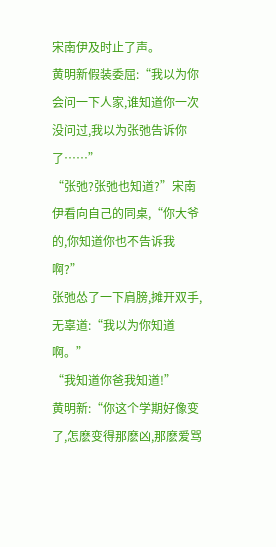宋南伊及时止了声。
黄明新假装委屈:“我以为你会问一下人家,谁知道你一次没问过,我以为张弛告诉你了……”
“张弛?张弛也知道?”宋南伊看向自己的同桌,“你大爷的,你知道你也不告诉我啊?”
张弛怂了一下肩膀,摊开双手,无辜道:“我以为你知道啊。”
“我知道你爸我知道!”
黄明新:“你这个学期好像变了,怎麽变得那麽凶,那麽爱骂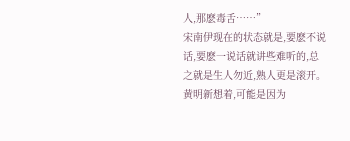人,那麽毒舌……”
宋南伊现在的状态就是,要麽不说话,要麽一说话就讲些难听的,总之就是生人勿近,熟人更是滚开。
黄明新想着,可能是因为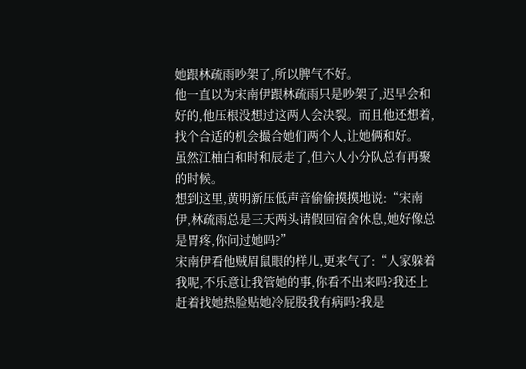她跟林疏雨吵架了,所以脾气不好。
他一直以为宋南伊跟林疏雨只是吵架了,迟早会和好的,他压根没想过这两人会决裂。而且他还想着,找个合适的机会撮合她们两个人,让她俩和好。
虽然江柚白和时和辰走了,但六人小分队总有再聚的时候。
想到这里,黄明新压低声音偷偷摸摸地说:“宋南伊,林疏雨总是三天两头请假回宿舍休息,她好像总是胃疼,你问过她吗?”
宋南伊看他贼眉鼠眼的样儿,更来气了:“人家躲着我呢,不乐意让我管她的事,你看不出来吗?我还上赶着找她热脸贴她冷屁股我有病吗?我是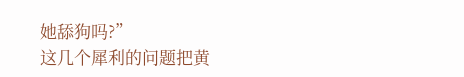她舔狗吗?”
这几个犀利的问题把黄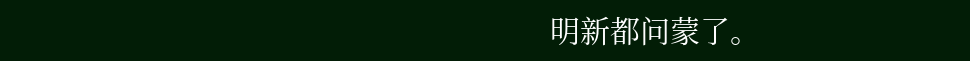明新都问蒙了。